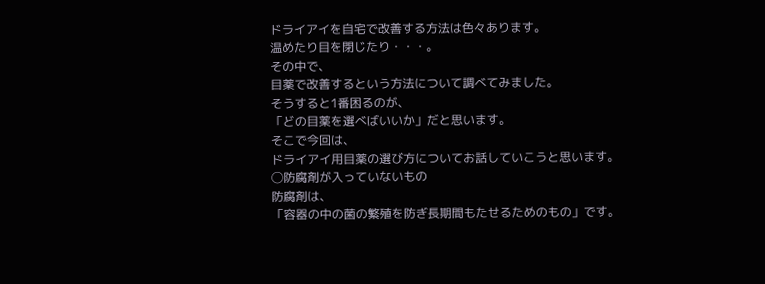ドライアイを自宅で改善する方法は色々あります。
温めたり目を閉じたり・・・。
その中で、
目薬で改善するという方法について調べてみました。
そうすると1番困るのが、
「どの目薬を選べばいいか」だと思います。
そこで今回は、
ドライアイ用目薬の選び方についてお話していこうと思います。
◯防腐剤が入っていないもの
防腐剤は、
「容器の中の菌の繁殖を防ぎ長期間もたせるためのもの」です。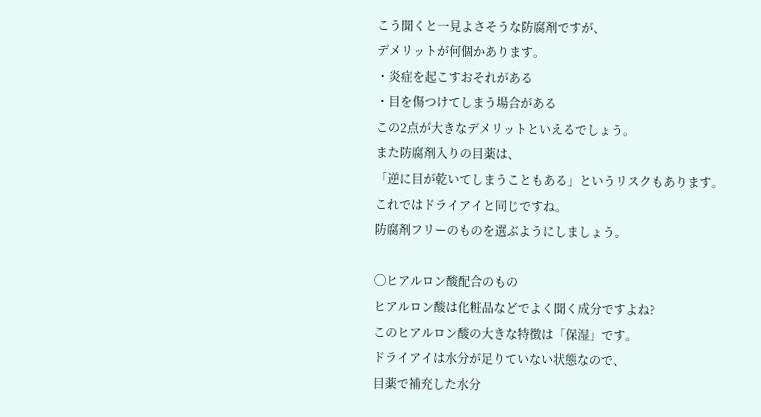こう聞くと一見よさそうな防腐剤ですが、
デメリットが何個かあります。
・炎症を起こすおそれがある
・目を傷つけてしまう場合がある
この2点が大きなデメリットといえるでしょう。
また防腐剤入りの目薬は、
「逆に目が乾いてしまうこともある」というリスクもあります。
これではドライアイと同じですね。
防腐剤フリーのものを選ぶようにしましょう。

◯ヒアルロン酸配合のもの
ヒアルロン酸は化粧品などでよく聞く成分ですよね?
このヒアルロン酸の大きな特徴は「保湿」です。
ドライアイは水分が足りていない状態なので、
目薬で補充した水分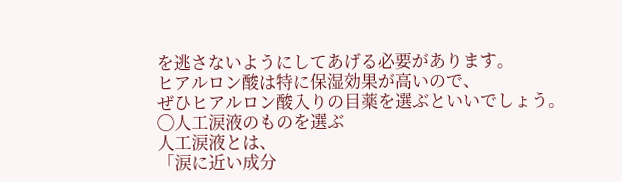を逃さないようにしてあげる必要があります。
ヒアルロン酸は特に保湿効果が高いので、
ぜひヒアルロン酸入りの目薬を選ぶといいでしょう。
◯人工涙液のものを選ぶ
人工涙液とは、
「涙に近い成分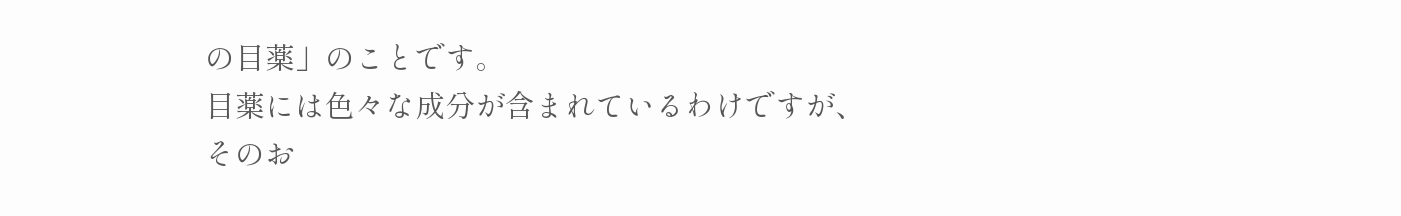の目薬」のことです。
目薬には色々な成分が含まれているわけですが、
そのお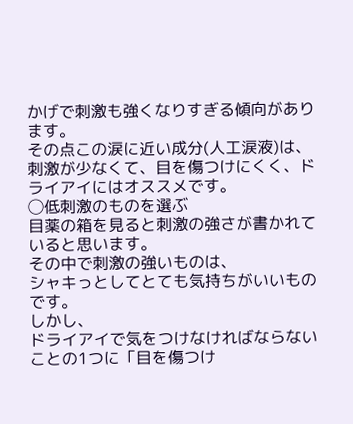かげで刺激も強くなりすぎる傾向があります。
その点この涙に近い成分(人工涙液)は、
刺激が少なくて、目を傷つけにくく、ドライアイにはオススメです。
◯低刺激のものを選ぶ
目薬の箱を見ると刺激の強さが書かれていると思います。
その中で刺激の強いものは、
シャキっとしてとても気持ちがいいものです。
しかし、
ドライアイで気をつけなければならないことの1つに「目を傷つけ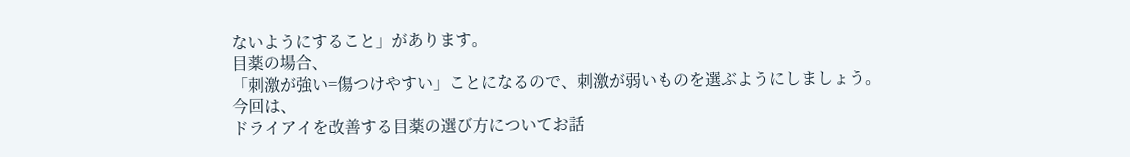ないようにすること」があります。
目薬の場合、
「刺激が強い=傷つけやすい」ことになるので、刺激が弱いものを選ぶようにしましょう。
今回は、
ドライアイを改善する目薬の選び方についてお話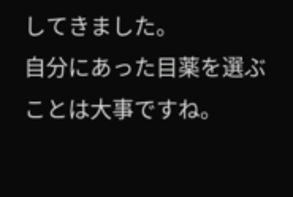してきました。
自分にあった目薬を選ぶことは大事ですね。